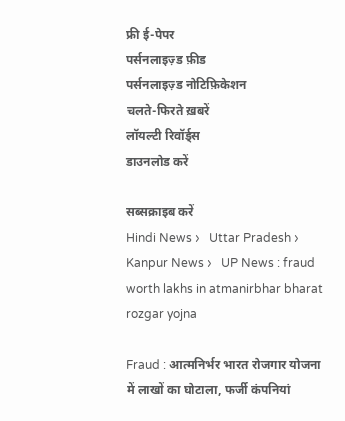फ्री ई-पेपर
पर्सनलाइज़्ड फ़ीड
पर्सनलाइज़्ड नोटिफ़िकेशन
चलते-फिरते ख़बरें
लॉयल्टी रिवॉर्ड्स
डाउनलोड करें

सब्सक्राइब करें
Hindi News ›   Uttar Pradesh ›   Kanpur News ›   UP News : fraud worth lakhs in atmanirbhar bharat rozgar yojna

Fraud : आत्मनिर्भर भारत रोजगार योजना में लाखों का घोटाला, फर्जी कंपनियां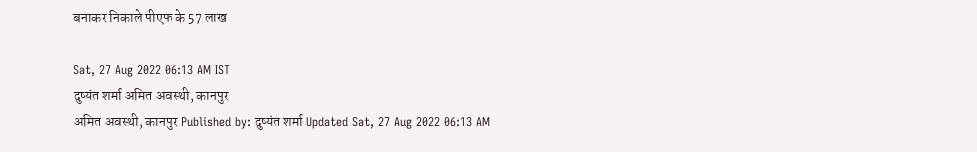बनाकर निकाले पीएफ के 57 लाख

Sat, 27 Aug 2022 06:13 AM IST
दुष्यंत शर्मा अमित अवस्थी, कानपुर
अमित अवस्थी, कानपुर Published by: दुष्यंत शर्मा Updated Sat, 27 Aug 2022 06:13 AM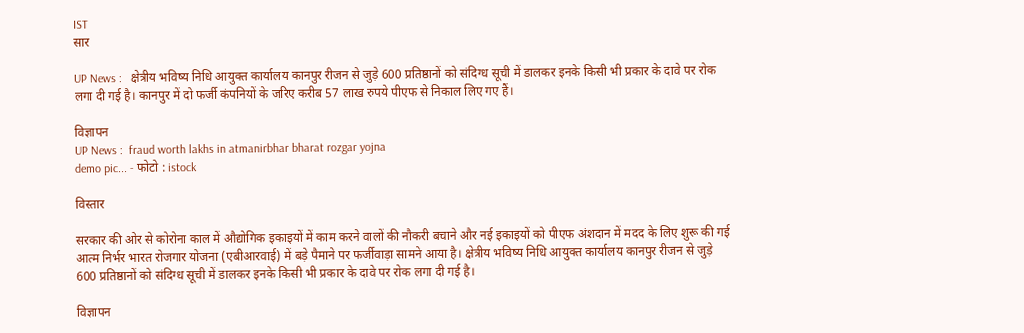IST
सार

UP News :   क्षेत्रीय भविष्य निधि आयुक्त कार्यालय कानपुर रीजन से जुड़े 600 प्रतिष्ठानों को संदिग्ध सूची में डालकर इनके किसी भी प्रकार के दावे पर रोक लगा दी गई है। कानपुर में दो फर्जी कंपनियों के जरिए करीब 57 लाख रुपये पीएफ से निकाल लिए गए हैं।

विज्ञापन
UP News :  fraud worth lakhs in atmanirbhar bharat rozgar yojna
demo pic... - फोटो : istock

विस्तार

सरकार की ओर से कोरोना काल में औद्योगिक इकाइयों में काम करने वालों की नौकरी बचाने और नई इकाइयों को पीएफ अंशदान में मदद के लिए शुरू की गई आत्म निर्भर भारत रोजगार योजना (एबीआरवाई) में बड़े पैमाने पर फर्जीवाड़ा सामने आया है। क्षेत्रीय भविष्य निधि आयुक्त कार्यालय कानपुर रीजन से जुड़े 600 प्रतिष्ठानों को संदिग्ध सूची में डालकर इनके किसी भी प्रकार के दावे पर रोक लगा दी गई है।

विज्ञापन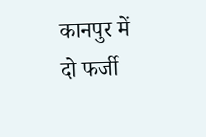कानपुर में दो फर्जी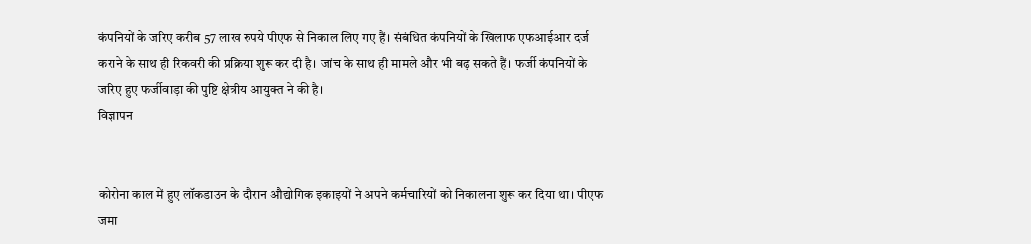कंपनियों के जरिए करीब 57 लाख रुपये पीएफ से निकाल लिए गए हैं। संबंधित कंपनियों के खिलाफ एफआईआर दर्ज कराने के साथ ही रिकवरी की प्रक्रिया शुरू कर दी है। जांच के साथ ही मामले और भी बढ़ सकते हैं। फर्जी कंपनियों के जरिए हुए फर्जीवाड़ा की पुष्टि क्षेत्रीय आयुक्त ने की है।
विज्ञापन


कोरोना काल में हुए लॉकडाउन के दौरान औद्योगिक इकाइयों ने अपने कर्मचारियों को निकालना शुरू कर दिया था। पीएफ जमा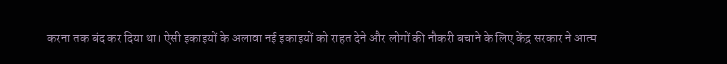करना तक बंद कर दिया था। ऐसी इकाइयों के अलावा नई इकाइयों को राहत देने और लोगों की नौकरी बचाने के लिए केंद्र सरकार ने आत्म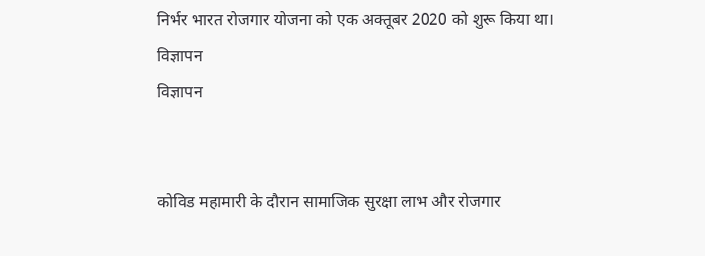निर्भर भारत रोजगार योजना को एक अक्तूबर 2020 को शुरू किया था।
विज्ञापन
विज्ञापन


कोविड महामारी के दौरान सामाजिक सुरक्षा लाभ और रोजगार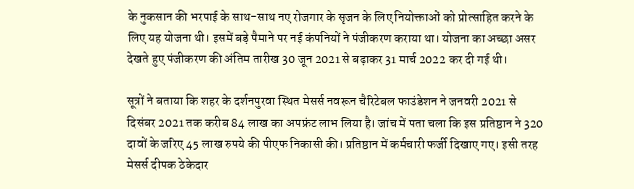के नुकसान की भरपाई के साथ-साथ नए रोजगार के सृजन के लिए नियोक्ताओं को प्रोत्साहित करने के लिए यह योजना थी। इसमें बड़े पैमाने पर नई कंपनियों ने पंजीकरण कराया था। योजना का अच्छा असर देखते हुए पंजीकरण की अंतिम तारीख 30 जून 2021 से बढ़ाकर 31 मार्च 2022 कर दी गई थी।

सूत्रों ने बताया कि शहर के दर्शनपुरवा स्थित मेसर्स नवरून चैरिटेबल फाउंडेशन ने जनवरी 2021 से दिसंबर 2021 तक करीब 84 लाख का अपफ्रंट लाभ लिया है। जांच में पता चला कि इस प्रतिष्ठान ने 320 दावों के जरिए 45 लाख रुपये की पीएफ निकासी की। प्रतिष्ठान में कर्मचारी फर्जी दिखाए गए। इसी तरह मेसर्स दीपक ठेकेदार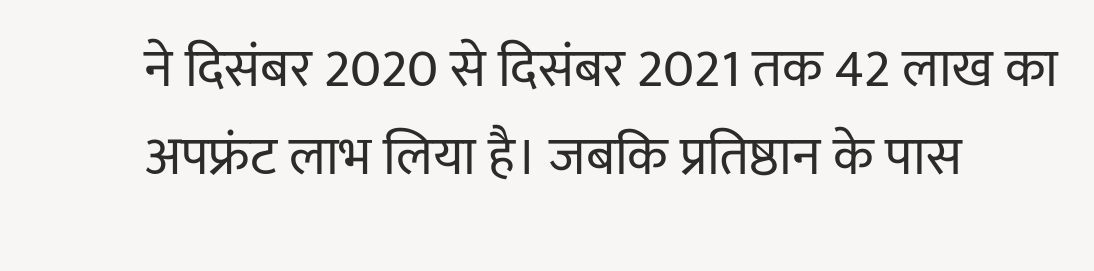ने दिसंबर 2020 से दिसंबर 2021 तक 42 लाख का अपफ्रंट लाभ लिया है। जबकि प्रतिष्ठान के पास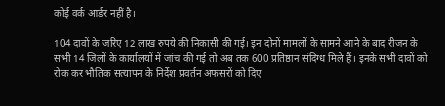कोई वर्क आर्डर नहीं है।

104 दावों के जरिए 12 लाख रुपये की निकासी की गई। इन दोनों मामलों के सामने आने के बाद रीजन के सभी 14 जिलों के कार्यालयों में जांच की गई तो अब तक 600 प्रतिष्ठान संदिग्ध मिले हैं। इनके सभी दावों को रोक कर भौतिक सत्यापन के निर्देश प्रवर्तन अफसरों को दिए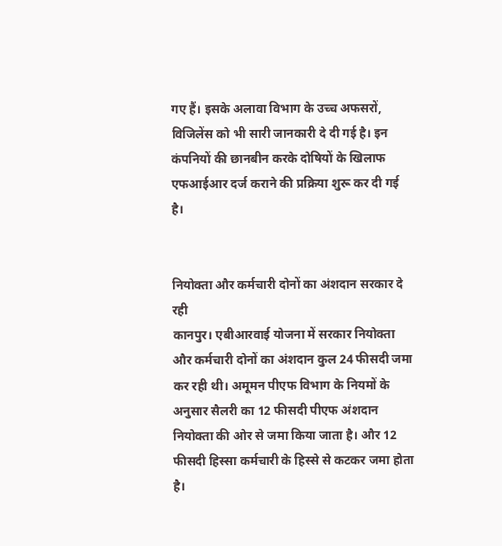गए हैं। इसके अलावा विभाग के उच्च अफसरों, विजिलेंस को भी सारी जानकारी दे दी गई है। इन कंपनियों की छानबीन करके दोषियों के खिलाफ एफआईआर दर्ज कराने की प्रक्रिया शुरू कर दी गई है।


नियोक्ता और कर्मचारी दोनों का अंशदान सरकार दे रही
कानपुर। एबीआरवाई योजना में सरकार नियोक्ता और कर्मचारी दोनों का अंशदान कुल 24 फीसदी जमा कर रही थी। अमूमन पीएफ विभाग के नियमों के अनुसार सैलरी का 12 फीसदी पीएफ अंशदान नियोक्ता की ओर से जमा किया जाता है। और 12 फीसदी हिस्सा कर्मचारी के हिस्से से कटकर जमा होता है।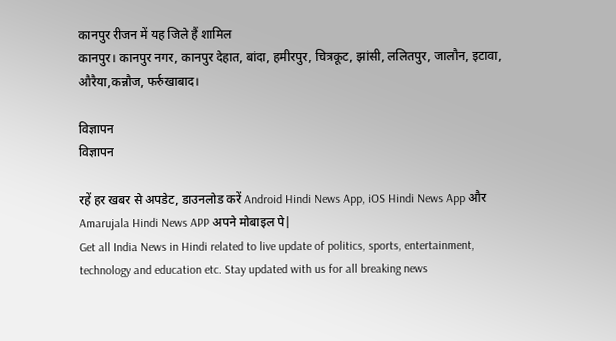कानपुर रीजन में यह जिले हैं शामिल
कानपुर। कानपुर नगर, कानपुर देहात, बांदा, हमीरपुर, चित्रकूट, झांसी, ललितपुर, जालौन, इटावा, औरैया,कन्नौज, फर्रुखाबाद।

विज्ञापन
विज्ञापन

रहें हर खबर से अपडेट, डाउनलोड करें Android Hindi News App, iOS Hindi News App और Amarujala Hindi News APP अपने मोबाइल पे|
Get all India News in Hindi related to live update of politics, sports, entertainment, technology and education etc. Stay updated with us for all breaking news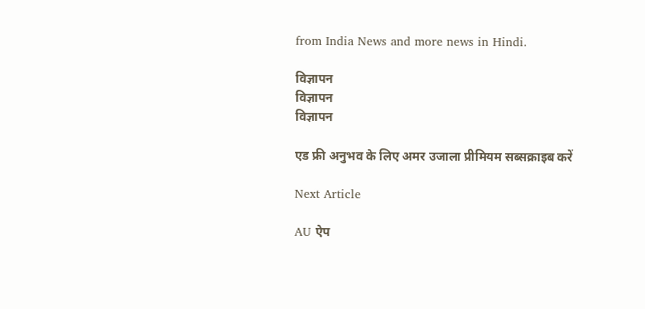from India News and more news in Hindi.

विज्ञापन
विज्ञापन
विज्ञापन

एड फ्री अनुभव के लिए अमर उजाला प्रीमियम सब्सक्राइब करें

Next Article

AU ऐप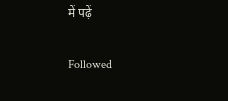में पढ़ें

Followed